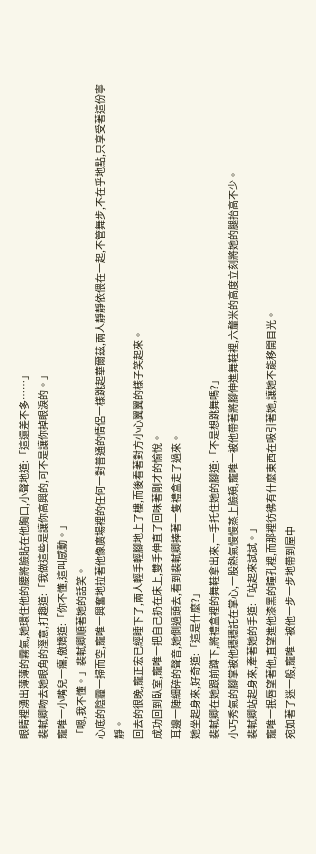眼睛裡湧出薄薄的霧氣,她環住他的腰將臉貼在他胸口,小聲地道:「這還差不多……」
裴軾卿吻去她眼角的溼意,打趣道:「我做這些是讓你高興的,可不是讓你掉眼淚的。」
寵唯一小嘴兒一癟,傲嬌道:「你不懂,這叫感動。」
「嗯,我不懂。」裴軾卿順著她的話笑。
心底的陰霾一掃而空,寵唯一興奮地拉著他像廣場裡的任何一對普通的情侶一樣跳起華爾茲,兩人靜靜依偎在一起,不管舞步,不在乎地點,只享受著這份寧靜。
回去的很晚,寵正宏已經睡下了,兩人輕手輕腳地上了樓,而後看著對方小心翼翼的樣子笑起來。
成功回到臥室,寵唯一把自己扔在床上,雙手伸直了回味著剛才的愉悅。
耳邊一陣細碎的聲音,她側過頭去,看到裴軾卿捧著一隻禮盒走了過來。
她坐起身來,好奇道:「這是什麼?」
裴軾卿在她跟前蹲下,將禮盒裡的舞鞋拿出來,一手托住她的腳道:「不是想跳舞嗎?」
小巧秀氣的腳掌被他穩穩託在掌心,一股熱氣慢慢蒸上臉頰,寵唯一被他帶著將腳伸進舞鞋裡,六釐米的高度立刻將她的腿抬高不少。
裴軾卿站起身來,牽著她的手道:「站起來試試。」
寵唯一抿唇望著他,直望進他漆黑的瞳孔裡,而那裡彷彿有什麼東西在吸引著她,讓她不能移開目光。
宛如著了迷一般,寵唯一被他一步一步地帶到屋中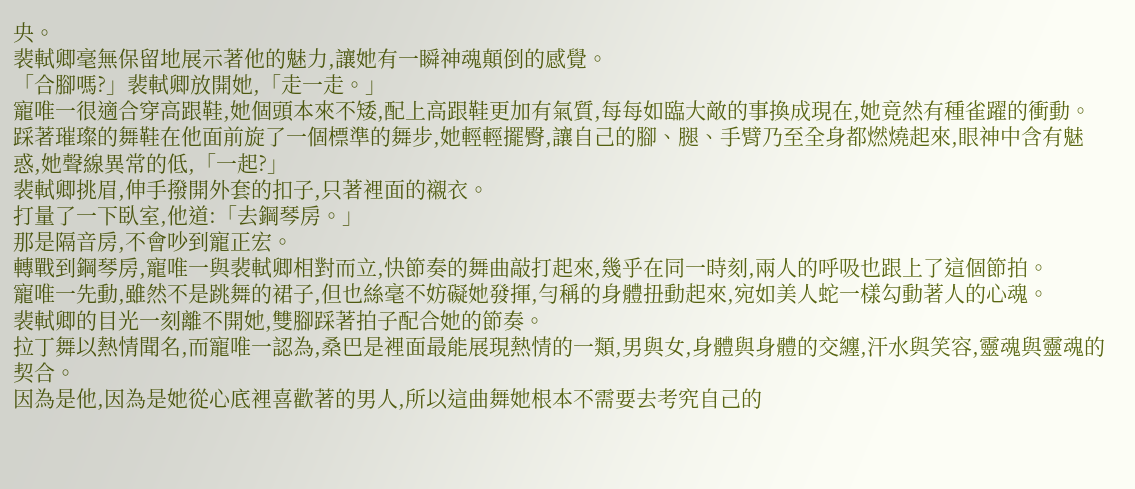央。
裴軾卿毫無保留地展示著他的魅力,讓她有一瞬神魂顛倒的感覺。
「合腳嗎?」裴軾卿放開她,「走一走。」
寵唯一很適合穿高跟鞋,她個頭本來不矮,配上高跟鞋更加有氣質,每每如臨大敵的事換成現在,她竟然有種雀躍的衝動。
踩著璀璨的舞鞋在他面前旋了一個標準的舞步,她輕輕擺臀,讓自己的腳、腿、手臂乃至全身都燃燒起來,眼神中含有魅惑,她聲線異常的低,「一起?」
裴軾卿挑眉,伸手撥開外套的扣子,只著裡面的襯衣。
打量了一下臥室,他道:「去鋼琴房。」
那是隔音房,不會吵到寵正宏。
轉戰到鋼琴房,寵唯一與裴軾卿相對而立,快節奏的舞曲敲打起來,幾乎在同一時刻,兩人的呼吸也跟上了這個節拍。
寵唯一先動,雖然不是跳舞的裙子,但也絲毫不妨礙她發揮,勻稱的身體扭動起來,宛如美人蛇一樣勾動著人的心魂。
裴軾卿的目光一刻離不開她,雙腳踩著拍子配合她的節奏。
拉丁舞以熱情聞名,而寵唯一認為,桑巴是裡面最能展現熱情的一類,男與女,身體與身體的交纏,汗水與笑容,靈魂與靈魂的契合。
因為是他,因為是她從心底裡喜歡著的男人,所以這曲舞她根本不需要去考究自己的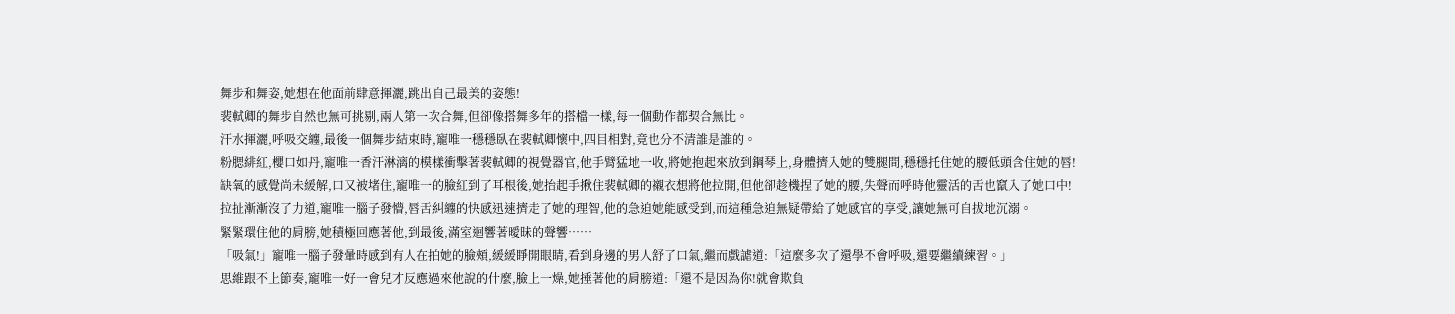舞步和舞姿,她想在他面前肆意揮灑,跳出自己最美的姿態!
裴軾卿的舞步自然也無可挑剔,兩人第一次合舞,但卻像搭舞多年的搭檔一樣,每一個動作都契合無比。
汗水揮灑,呼吸交纏,最後一個舞步結束時,寵唯一穩穩臥在裴軾卿懷中,四目相對,竟也分不清誰是誰的。
粉腮緋紅,櫻口如丹,寵唯一香汗淋漓的模樣衝擊著裴軾卿的視覺器官,他手臂猛地一收,將她抱起來放到鋼琴上,身體擠入她的雙腿間,穩穩托住她的腰低頭含住她的唇!
缺氧的感覺尚未緩解,口又被堵住,寵唯一的臉紅到了耳根後,她抬起手揪住裴軾卿的襯衣想將他拉開,但他卻趁機捏了她的腰,失聲而呼時他靈活的舌也竄入了她口中!
拉扯漸漸沒了力道,寵唯一腦子發懵,唇舌糾纏的快感迅速擠走了她的理智,他的急迫她能感受到,而這種急迫無疑帶給了她感官的享受,讓她無可自拔地沉溺。
緊緊環住他的肩膀,她積極回應著他,到最後,滿室迴響著曖昧的聲響……
「吸氣!」寵唯一腦子發暈時感到有人在拍她的臉頰,緩緩睜開眼睛,看到身邊的男人舒了口氣,繼而戲謔道:「這麼多次了還學不會呼吸,還要繼續練習。」
思維跟不上節奏,寵唯一好一會兒才反應過來他說的什麼,臉上一燥,她捶著他的肩膀道:「還不是因為你!就會欺負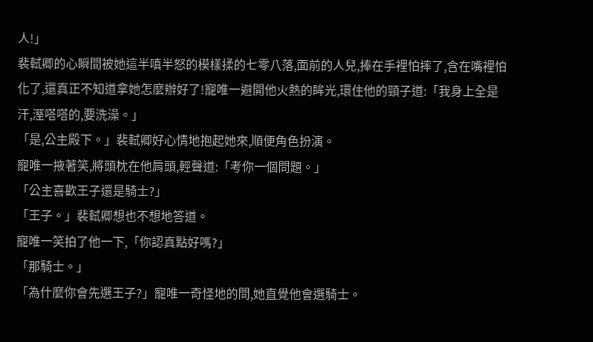人!」
裴軾卿的心瞬間被她這半嗔半怒的模樣揉的七零八落,面前的人兒,捧在手裡怕摔了,含在嘴裡怕化了,還真正不知道拿她怎麼辦好了!寵唯一避開他火熱的眸光,環住他的頸子道:「我身上全是汗,溼嗒嗒的,要洗澡。」
「是,公主殿下。」裴軾卿好心情地抱起她來,順便角色扮演。
寵唯一掖著笑,將頭枕在他肩頭,輕聲道:「考你一個問題。」
「公主喜歡王子還是騎士?」
「王子。」裴軾卿想也不想地答道。
寵唯一笑拍了他一下,「你認真點好嗎?」
「那騎士。」
「為什麼你會先選王子?」寵唯一奇怪地的問,她直覺他會選騎士。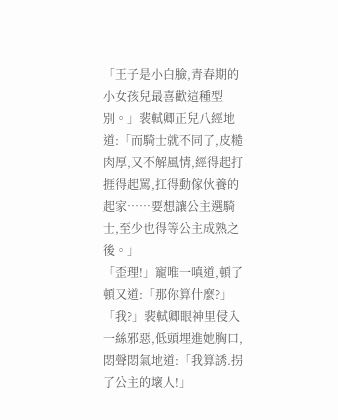「王子是小白臉,青春期的小女孩兒最喜歡這種型別。」裴軾卿正兒八經地道:「而騎士就不同了,皮糙肉厚,又不解風情,經得起打捱得起罵,扛得動傢伙養的起家……要想讓公主選騎士,至少也得等公主成熟之後。」
「歪理!」寵唯一嗔道,頓了頓又道:「那你算什麼?」
「我?」裴軾卿眼神里侵入一絲邪惡,低頭埋進她胸口,悶聲悶氣地道:「我算誘.拐了公主的壞人!」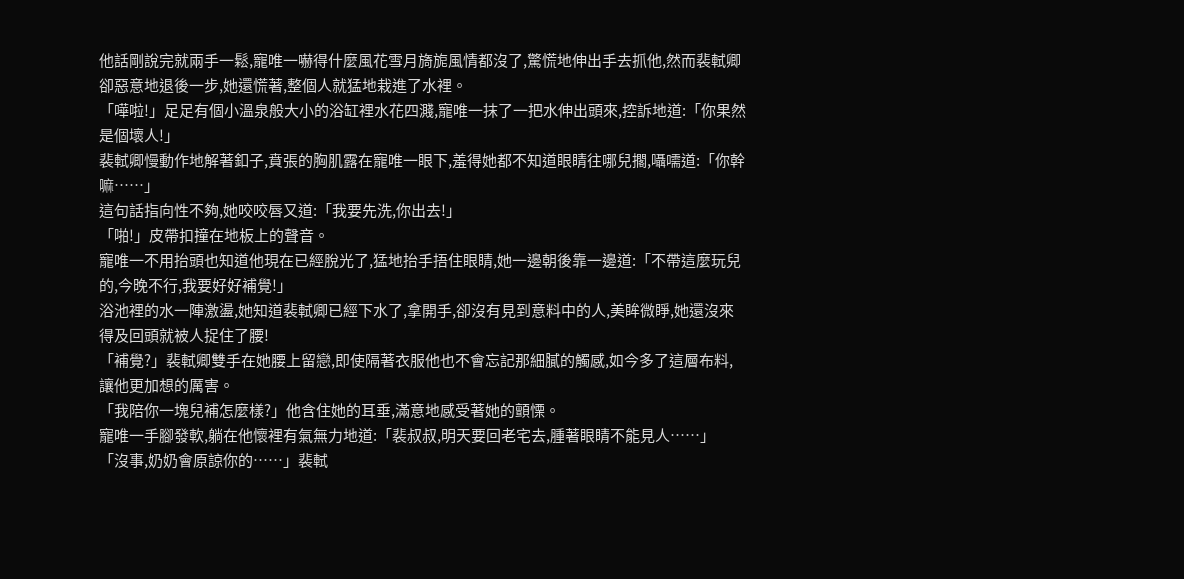他話剛說完就兩手一鬆,寵唯一嚇得什麼風花雪月旖旎風情都沒了,驚慌地伸出手去抓他,然而裴軾卿卻惡意地退後一步,她還慌著,整個人就猛地栽進了水裡。
「嘩啦!」足足有個小溫泉般大小的浴缸裡水花四濺,寵唯一抹了一把水伸出頭來,控訴地道:「你果然是個壞人!」
裴軾卿慢動作地解著釦子,賁張的胸肌露在寵唯一眼下,羞得她都不知道眼睛往哪兒擱,囁嚅道:「你幹嘛……」
這句話指向性不夠,她咬咬唇又道:「我要先洗,你出去!」
「啪!」皮帶扣撞在地板上的聲音。
寵唯一不用抬頭也知道他現在已經脫光了,猛地抬手捂住眼睛,她一邊朝後靠一邊道:「不帶這麼玩兒的,今晚不行,我要好好補覺!」
浴池裡的水一陣激盪,她知道裴軾卿已經下水了,拿開手,卻沒有見到意料中的人,美眸微睜,她還沒來得及回頭就被人捉住了腰!
「補覺?」裴軾卿雙手在她腰上留戀,即使隔著衣服他也不會忘記那細膩的觸感,如今多了這層布料,讓他更加想的厲害。
「我陪你一塊兒補怎麼樣?」他含住她的耳垂,滿意地感受著她的顫慄。
寵唯一手腳發軟,躺在他懷裡有氣無力地道:「裴叔叔,明天要回老宅去,腫著眼睛不能見人……」
「沒事,奶奶會原諒你的……」裴軾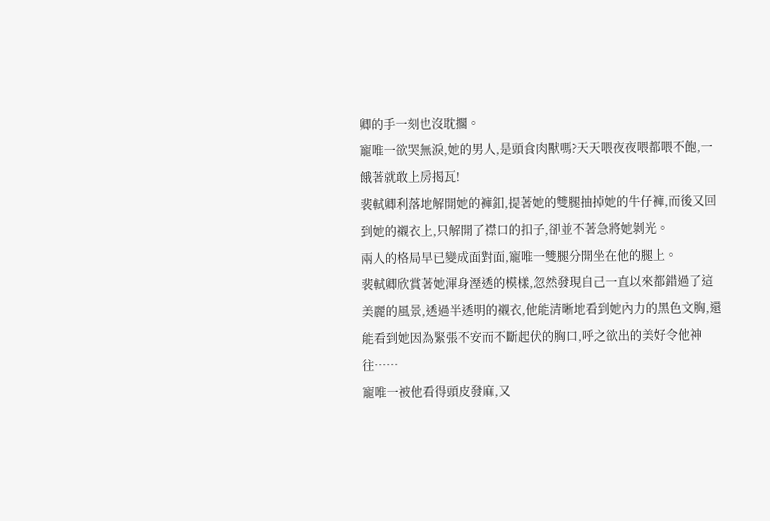卿的手一刻也沒耽擱。
寵唯一欲哭無淚,她的男人,是頭食肉獸嗎?天天喂夜夜喂都喂不飽,一餓著就敢上房揭瓦!
裴軾卿利落地解開她的褲釦,提著她的雙腿抽掉她的牛仔褲,而後又回到她的襯衣上,只解開了襟口的扣子,卻並不著急將她剝光。
兩人的格局早已變成面對面,寵唯一雙腿分開坐在他的腿上。
裴軾卿欣賞著她渾身溼透的模樣,忽然發現自己一直以來都錯過了這美麗的風景,透過半透明的襯衣,他能清晰地看到她內力的黑色文胸,還能看到她因為緊張不安而不斷起伏的胸口,呼之欲出的美好令他神往……
寵唯一被他看得頭皮發麻,又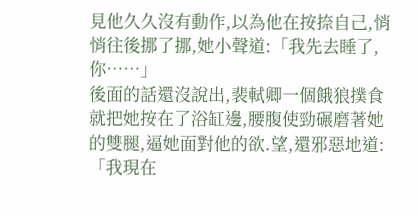見他久久沒有動作,以為他在按捺自己,悄悄往後挪了挪,她小聲道:「我先去睡了,你……」
後面的話還沒說出,裴軾卿一個餓狼撲食就把她按在了浴缸邊,腰腹使勁碾磨著她的雙腿,逼她面對他的欲.望,還邪惡地道:「我現在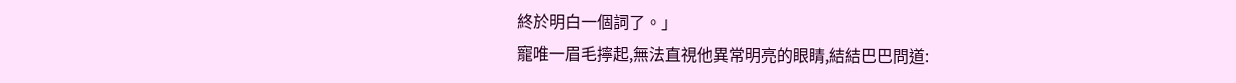終於明白一個詞了。」
寵唯一眉毛擰起,無法直視他異常明亮的眼睛,結結巴巴問道: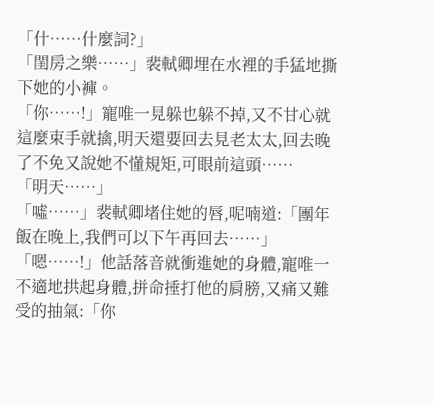「什……什麼詞?」
「閨房之樂……」裴軾卿埋在水裡的手猛地撕下她的小褲。
「你……!」寵唯一見躲也躲不掉,又不甘心就這麼束手就擒,明天還要回去見老太太,回去晚了不免又說她不懂規矩,可眼前這頭……
「明天……」
「噓……」裴軾卿堵住她的唇,呢喃道:「團年飯在晚上,我們可以下午再回去……」
「嗯……!」他話落音就衝進她的身體,寵唯一不適地拱起身體,拼命捶打他的肩膀,又痛又難受的抽氣:「你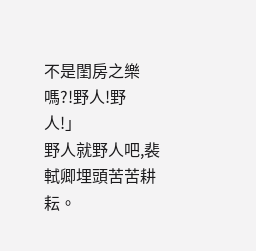不是閨房之樂嗎?!野人!野人!」
野人就野人吧,裴軾卿埋頭苦苦耕耘。